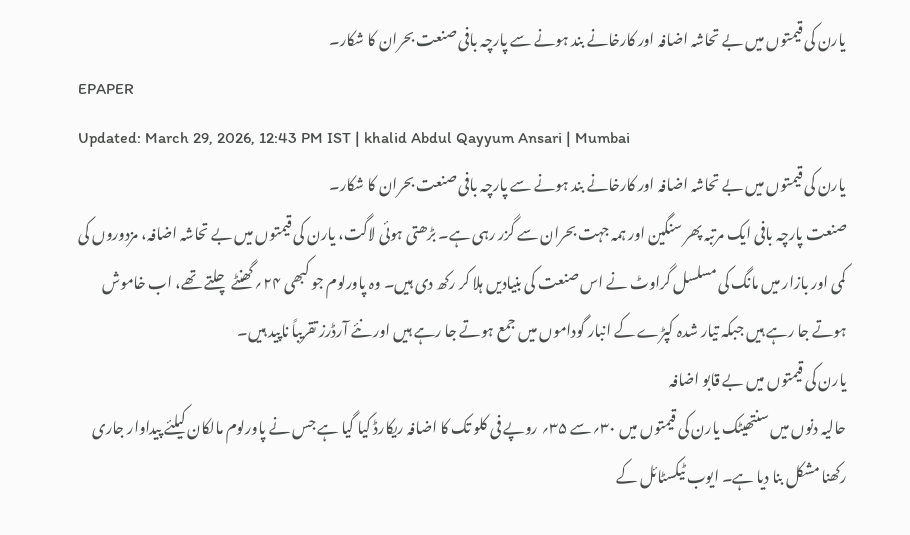یارن کی قیمتوں میں بے تحاشہ اضافہ اور کارخانے بند ہونے سے پارچہ بافی صنعت بحران کا شکار۔
EPAPER
Updated: March 29, 2026, 12:43 PM IST | khalid Abdul Qayyum Ansari | Mumbai
یارن کی قیمتوں میں بے تحاشہ اضافہ اور کارخانے بند ہونے سے پارچہ بافی صنعت بحران کا شکار۔
صنعت پارچہ بافی ایک مرتبہ پھر سنگین اور ہمہ جہت بحران سے گزر رہی ہے۔ بڑھتی ہوئی لاگت، یارن کی قیمتوں میں بے تحاشہ اضافہ، مزدوروں کی کمی اور بازار میں مانگ کی مسلسل گراوٹ نے اس صنعت کی بنیادیں ہلا کر رکھ دی ہیں۔ وہ پاورلوم جو کبھی ۲۴؍ گھنٹے چلتے تھے، اب خاموش ہوتے جا رہے ہیں جبکہ تیار شدہ کپڑے کے انبار گوداموں میں جمع ہوتے جا رہے ہیں اور نئے آرڈرز تقریباً ناپید ہیں۔
یارن کی قیمتوں میں بے قابو اضافہ
حالیہ دنوں میں سنتھیٹک یارن کی قیمتوں میں ۳۰؍سے ۳۵؍ روپے فی کلو تک کا اضافہ ریکارڈ کیا گیا ہے جس نے پاورلوم مالکان کیلئے پیداوار جاری رکھنا مشکل بنا دیا ہے۔ ایوب ٹیکسٹائل کے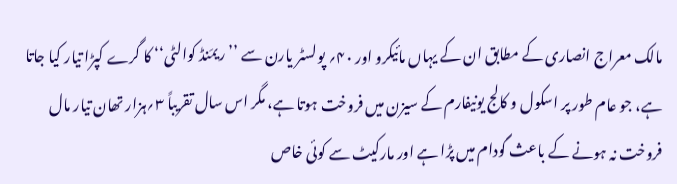مالک معراج انصاری کے مطابق ان کے یہاں مائیکرو اور ۴۰؍ پولسٹر یارن سے ’’ریمَنڈ کوالٹی‘‘ کا گرے کپڑا تیار کیا جاتا ہے، جو عام طور پر اسکول و کالج یونیفارم کے سیزن میں فروخت ہوتا ہے، مگر اس سال تقریباً ۳؍ہزار تھان تیار مال فروخت نہ ہونے کے باعث گودام میں پڑا ہے اور مارکیٹ سے کوئی خاص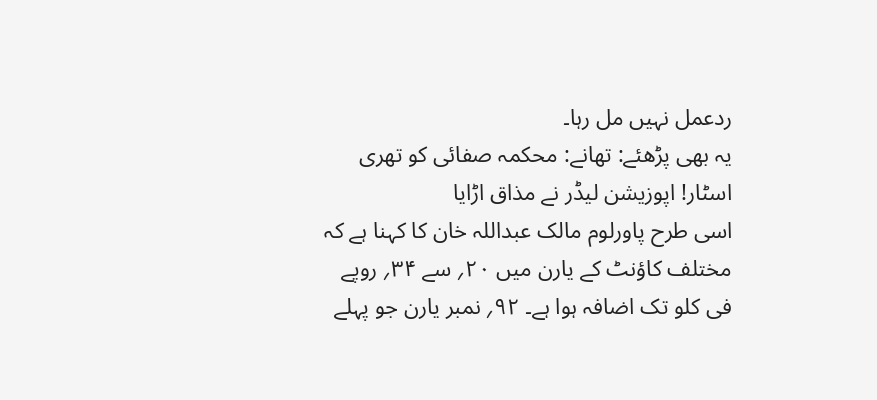ردعمل نہیں مل رہا۔
یہ بھی پڑھئے: تھانے: محکمہ صفائی کو تھری اسٹار! اپوزیشن لیڈر نے مذاق اڑایا
اسی طرح پاورلوم مالک عبداللہ خان کا کہنا ہے کہ مختلف کاؤنٹ کے یارن میں ۲۰؍ سے ۳۴؍ روپے فی کلو تک اضافہ ہوا ہے۔ ۹۲؍ نمبر یارن جو پہلے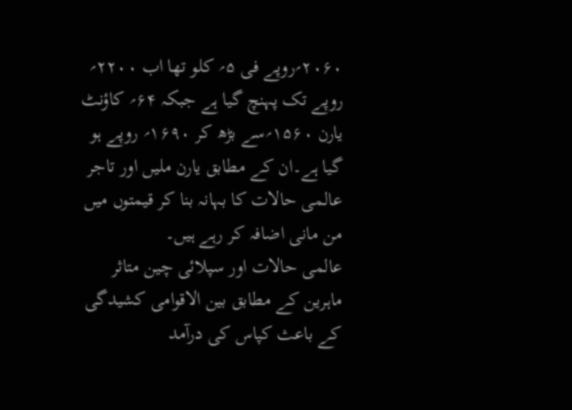۲۰۶۰؍روپے فی ۵؍ کلو تھا اب ۲۲۰۰؍ روپے تک پہنچ گیا ہے جبکہ ۶۴؍ کاؤنٹ یارن ۱۵۶۰؍سے بڑھ کر ۱۶۹۰؍ روپے ہو گیا ہے۔ان کے مطابق یارن ملیں اور تاجر عالمی حالات کا بہانہ بنا کر قیمتوں میں من مانی اضافہ کر رہے ہیں۔
عالمی حالات اور سپلائی چین متاثر
ماہرین کے مطابق بین الاقوامی کشیدگی کے باعث کپاس کی درآمد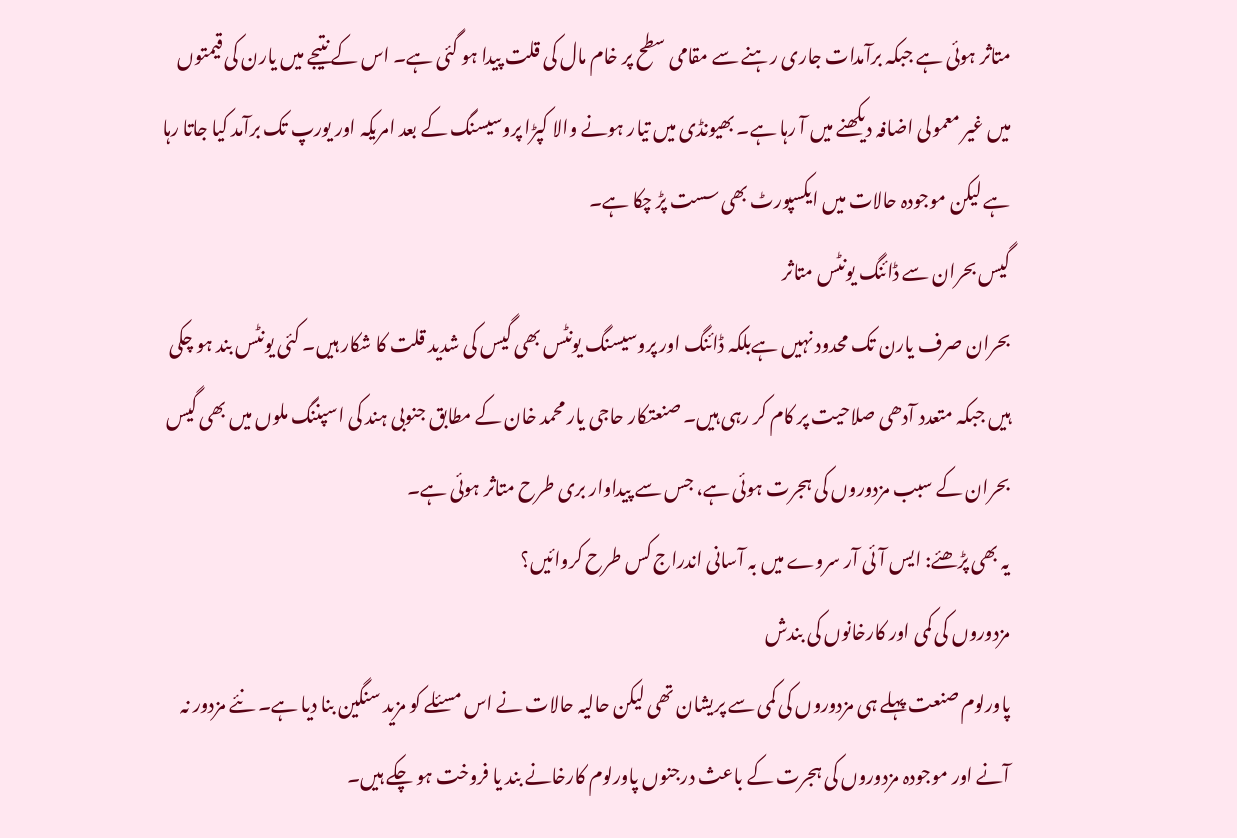متاثر ہوئی ہے جبکہ برآمدات جاری رہنے سے مقامی سطح پر خام مال کی قلت پیدا ہو گئی ہے۔ اس کے نتیجے میں یارن کی قیمتوں میں غیر معمولی اضافہ دیکھنے میں آ رہا ہے۔ بھیونڈی میں تیار ہونے والا کپڑا پروسیسنگ کے بعد امریکہ اور یورپ تک برآمد کیا جاتا رہا ہے لیکن موجودہ حالات میں ایکسپورٹ بھی سست پڑ چکا ہے۔
گیس بحران سے ڈائنگ یونٹس متاثر
بحران صرف یارن تک محدود نہیں ہےبلکہ ڈائنگ اور پروسیسنگ یونٹس بھی گیس کی شدید قلت کا شکار ہیں۔ کئی یونٹس بند ہو چکی ہیں جبکہ متعدد آدھی صلاحیت پر کام کر رہی ہیں۔ صنعتکار حاجی یار محمد خان کے مطابق جنوبی ہند کی اسپننگ ملوں میں بھی گیس بحران کے سبب مزدوروں کی ہجرت ہوئی ہے، جس سے پیداوار بری طرح متاثر ہوئی ہے۔
یہ بھی پڑھئے: ایس آئی آر سروے میں بہ آسانی اندراج کس طرح کروائیں؟
مزدوروں کی کمی اور کارخانوں کی بندش
پاورلوم صنعت پہلے ہی مزدوروں کی کمی سے پریشان تھی لیکن حالیہ حالات نے اس مسئلے کو مزید سنگین بنا دیا ہے۔ نئے مزدور نہ آنے اور موجودہ مزدوروں کی ہجرت کے باعث درجنوں پاورلوم کارخانے بند یا فروخت ہو چکے ہیں۔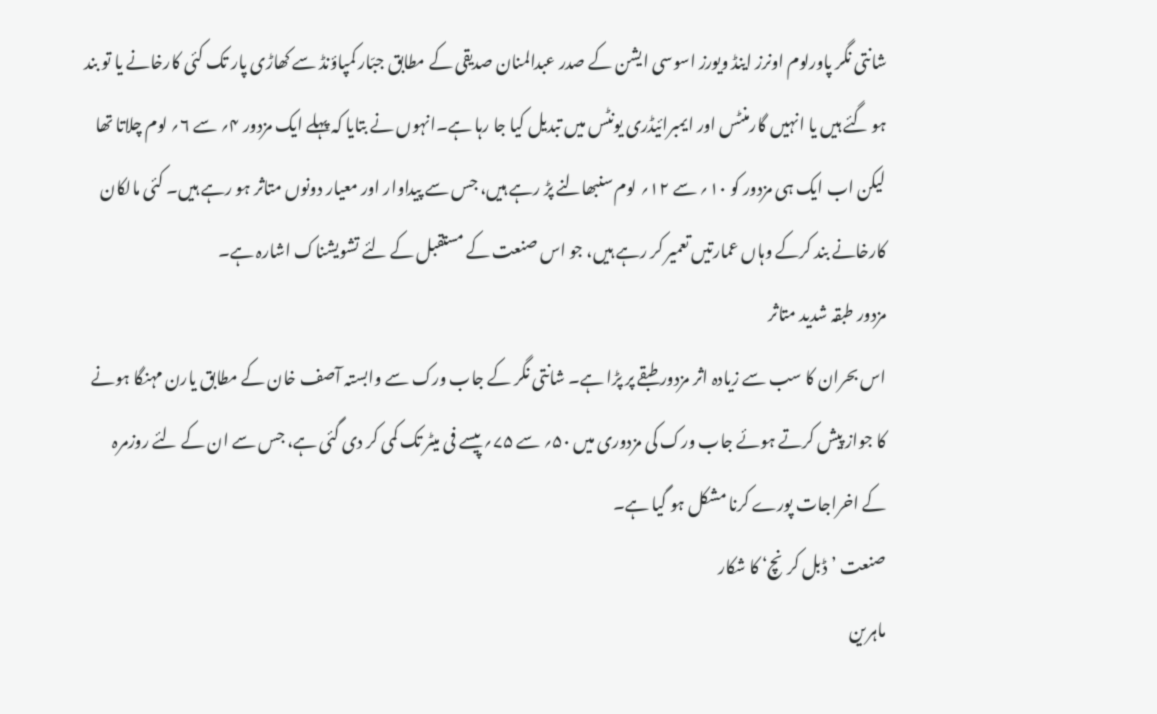شانتی نگر پاورلوم اونرز اینڈ ویورز اسوسی ایشن کے صدر عبدالمنان صدیقی کے مطابق جبّار کمپاؤنڈ سے کھاڑی پار تک کئی کارخانے یا تو بند ہو گئے ہیں یا انہیں گارمنٹس اور ایمبرائیڈری یونٹس میں تبدیل کیا جا رہا ہے۔انہوں نے بتایا کہ پہلے ایک مزدور ۴؍ سے ۶؍ لوم چلاتا تھا لیکن اب ایک ہی مزدور کو ۱۰؍ سے ۱۲؍ لوم سنبھالنے پڑ رہے ہیں، جس سے پیداوار اور معیار دونوں متاثر ہو رہے ہیں۔ کئی مالکان کارخانے بند کرکے وہاں عمارتیں تعمیر کر رہے ہیں، جو اس صنعت کے مستقبل کے لئے تشویشناک اشارہ ہے۔
مزدور طبقہ شدید متاثر
اس بحران کا سب سے زیادہ اثر مزدور طبقے پر پڑا ہے۔ شانتی نگر کے جاب ورک سے وابستہ آصف خان کے مطابق یارن مہنگا ہونے کا جواز پیش کرتے ہوئے جاب ورک کی مزدوری میں ۵۰؍ سے ۷۵؍ پیسے فی میٹر تک کمی کر دی گئی ہے، جس سے ان کے لئے روزمرہ کے اخراجات پورے کرنا مشکل ہو گیا ہے۔
صنعت ’ڈبل کرنچ‘ کا شکار
ماہرین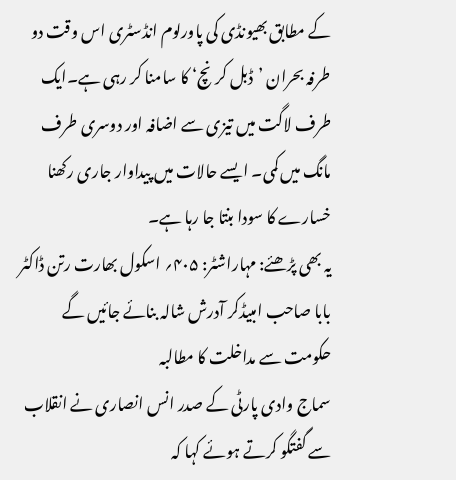کے مطابق بھیونڈی کی پاورلوم انڈسٹری اس وقت دو طرفہ بحران ’ڈبل کرنچ‘ کا سامنا کر رہی ہے۔ایک طرف لاگت میں تیزی سے اضافہ اور دوسری طرف مانگ میں کمی۔ ایسے حالات میں پیداوار جاری رکھنا خسارے کا سودا بنتا جا رہا ہے۔
یہ بھی پڑھئے: مہاراشٹر: ۴۰۵؍ اسکول بھارت رتن ڈاکٹر بابا صاحب امبیڈکر آدرش شالہ بنائے جائیں گے
حکومت سے مداخلت کا مطالبہ
سماج وادی پارٹی کے صدر انس انصاری نے انقلاب سے گفتگو کرتے ہوئے کہا کہ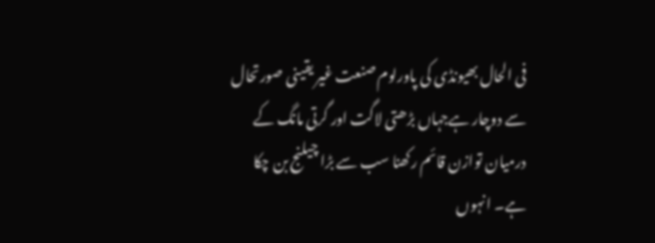فی الحال بھیونڈی کی پاورلوم صنعت غیر یقینی صورتحال سے دوچار ہےجہاں بڑھتی لاگت اور گرتی مانگ کے درمیان توازن قائم رکھنا سب سے بڑا چیلنج بن چکا ہے۔ انہوں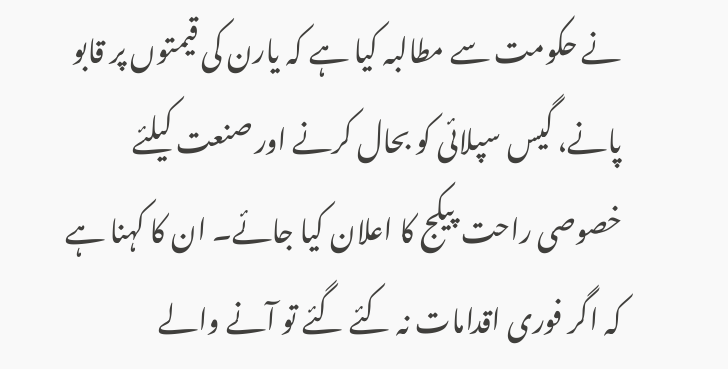نے حکومت سے مطالبہ کیا ہے کہ یارن کی قیمتوں پر قابو پانے، گیس سپلائی کو بحال کرنے اور صنعت کیلئے خصوصی راحت پیکج کا اعلان کیا جائے۔ ان کا کہنا ہے کہ اگر فوری اقدامات نہ کئے گئے تو آنے والے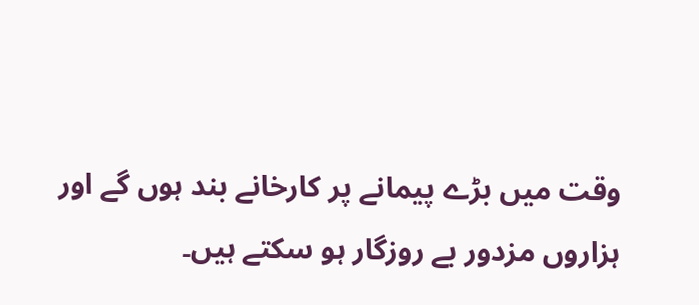وقت میں بڑے پیمانے پر کارخانے بند ہوں گے اور ہزاروں مزدور بے روزگار ہو سکتے ہیں۔